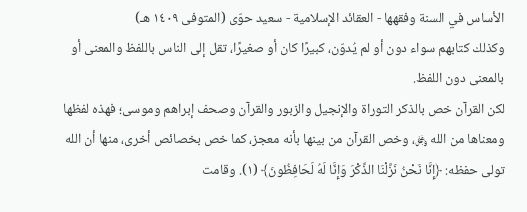الأساس في السنة وفقهها - العقائد الإسلامية - سعيد حوّى (المتوفى ١٤٠٩ هـ)
وكذلك كتابهم سواء دون أو لم يُدوّن، كبيرًا كان أو صغيرًا، تقل إلى الناس باللفظ والمعنى أو بالمعنى دون اللفظ.
لكن القرآن خص بالذكر التوراة والإنجيل والزبور والقرآن وصحف إبراهم وموسى؛ فهذه لفظها ومعناها من الله ﷿، وخص القرآن من بينها بأنه معجز، كما خص بخصائص أخرى، منها أن الله تولى حفظه: ﴿إِنَّا نَحْنُ نَزَّلْنَا الذِّكْرَ وَإِنَّا لَهُ لَحَافِظُونَ﴾ (١). وقامت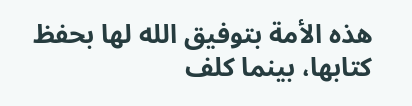هذه الأمة بتوفيق الله لها بحفظ كتابها، بينما كلف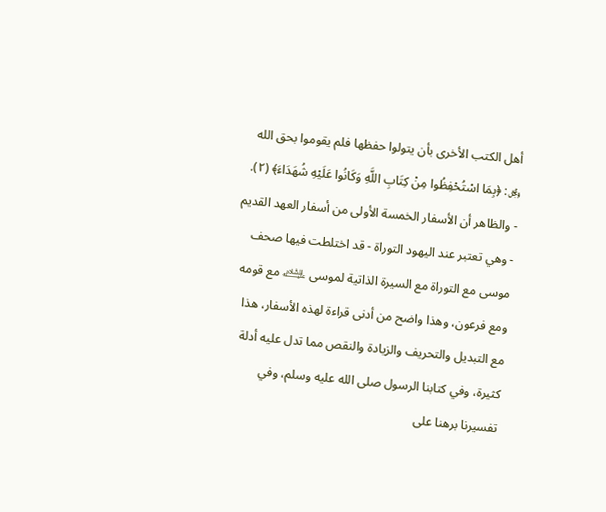أهل الكتب الأخرى بأن يتولوا حفظها فلم يقوموا بحق الله ﷿: ﴿بِمَا اسْتُحْفِظُوا مِنْ كِتَابِ اللَّهِ وَكَانُوا عَلَيْهِ شُهَدَاءَ﴾ (٢).
- والظاهر أن الأسفار الخمسة الأولى من أسفار العهد القديم - وهي تعتبر عند اليهود التوراة - قد اختلطت فيها صحف موسى مع التوراة مع السيرة الذاتية لموسى ﵇ مع قومه ومع فرعون، وهذا واضح من أدنى قراءة لهذه الأسفار، هذا مع التبديل والتحريف والزيادة والنقص مما تدل عليه أدلة كثيرة، وفي كتابنا الرسول صلى الله عليه وسلم، وفي تفسيرنا برهنا على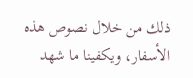ذلك من خلال نصوص هذه الأسفار، ويكفينا ما شهد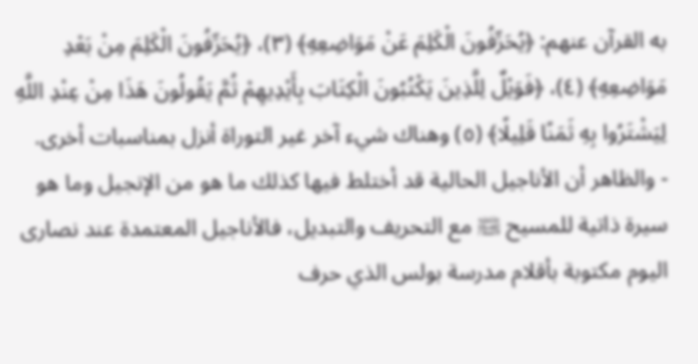به القرآن عنهم: ﴿يُحَرِّفُونَ الْكَلِمَ عَنْ مَوَاضِعِهِ﴾ (٣)، ﴿يُحَرِّفُونَ الْكَلِمَ مِنْ بَعْدِ مَوَاضِعِهِ﴾ (٤)، ﴿فَوَيْلٌ لِلَّذِينَ يَكْتُبُونَ الْكِتَابَ بِأَيْدِيهِمْ ثُمَّ يَقُولُونَ هَذَا مِنْ عِنْدِ اللَّهِ لِيَشْتَرُوا بِهِ ثَمَنًا قَلِيلًا﴾ (٥) وهناك شيء آخر غير التوراة أنزل بمناسبات أخرى.
- والظاهر أن الأناجيل الحالية قد أختلط فيها كذلك ما هو من الإنجيل وما هو سيرة ذاتية للمسيح ﵊ مع التحريف والتبديل، فالأناجيل المعتمدة عند نصارى اليوم مكتوبة بأقلام مدرسة بولس الذي حرف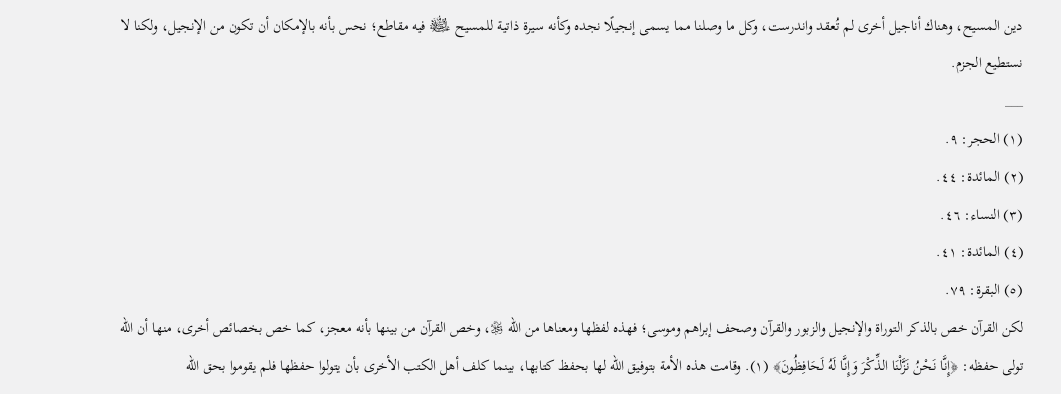دين المسيح، وهناك أناجيل أخرى لم تُعقد واندرست، وكل ما وصلنا مما يسمى إنجيلًا نجده وكأنه سيرة ذاتية للمسيح ﵊ فيه مقاطع؛ نحس بأنه بالإمكان أن تكون من الإنجيل، ولكنا لا نستطيع الجزم.
___
(١) الحجر: ٩.
(٢) المائدة: ٤٤.
(٣) النساء: ٤٦.
(٤) المائدة: ٤١.
(٥) البقرة: ٧٩.
لكن القرآن خص بالذكر التوراة والإنجيل والزبور والقرآن وصحف إبراهم وموسى؛ فهذه لفظها ومعناها من الله ﷿، وخص القرآن من بينها بأنه معجز، كما خص بخصائص أخرى، منها أن الله تولى حفظه: ﴿إِنَّا نَحْنُ نَزَّلْنَا الذِّكْرَ وَإِنَّا لَهُ لَحَافِظُونَ﴾ (١). وقامت هذه الأمة بتوفيق الله لها بحفظ كتابها، بينما كلف أهل الكتب الأخرى بأن يتولوا حفظها فلم يقوموا بحق الله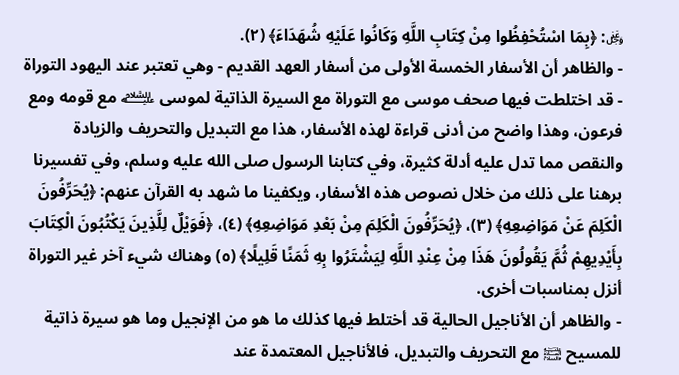﷿: ﴿بِمَا اسْتُحْفِظُوا مِنْ كِتَابِ اللَّهِ وَكَانُوا عَلَيْهِ شُهَدَاءَ﴾ (٢).
- والظاهر أن الأسفار الخمسة الأولى من أسفار العهد القديم - وهي تعتبر عند اليهود التوراة - قد اختلطت فيها صحف موسى مع التوراة مع السيرة الذاتية لموسى ﵇ مع قومه ومع فرعون، وهذا واضح من أدنى قراءة لهذه الأسفار، هذا مع التبديل والتحريف والزيادة والنقص مما تدل عليه أدلة كثيرة، وفي كتابنا الرسول صلى الله عليه وسلم، وفي تفسيرنا برهنا على ذلك من خلال نصوص هذه الأسفار، ويكفينا ما شهد به القرآن عنهم: ﴿يُحَرِّفُونَ الْكَلِمَ عَنْ مَوَاضِعِهِ﴾ (٣)، ﴿يُحَرِّفُونَ الْكَلِمَ مِنْ بَعْدِ مَوَاضِعِهِ﴾ (٤)، ﴿فَوَيْلٌ لِلَّذِينَ يَكْتُبُونَ الْكِتَابَ بِأَيْدِيهِمْ ثُمَّ يَقُولُونَ هَذَا مِنْ عِنْدِ اللَّهِ لِيَشْتَرُوا بِهِ ثَمَنًا قَلِيلًا﴾ (٥) وهناك شيء آخر غير التوراة أنزل بمناسبات أخرى.
- والظاهر أن الأناجيل الحالية قد أختلط فيها كذلك ما هو من الإنجيل وما هو سيرة ذاتية للمسيح ﵊ مع التحريف والتبديل، فالأناجيل المعتمدة عند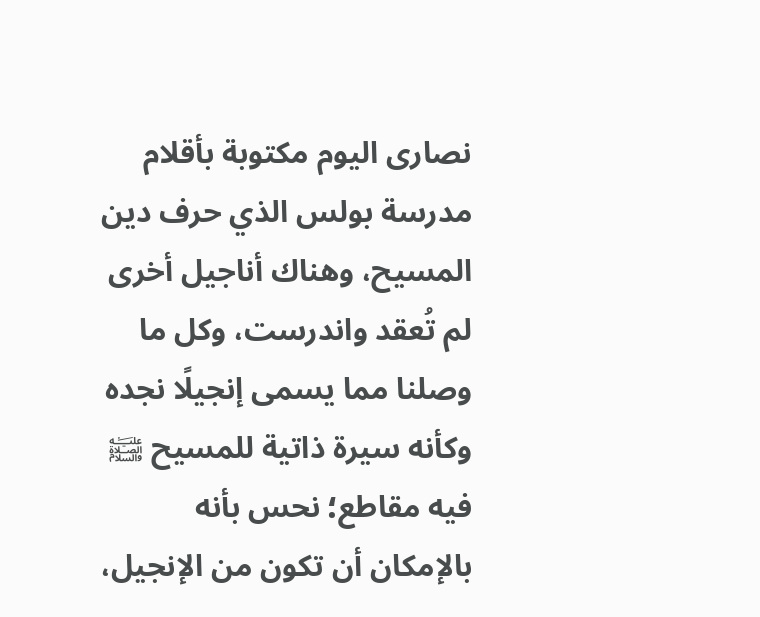نصارى اليوم مكتوبة بأقلام مدرسة بولس الذي حرف دين المسيح، وهناك أناجيل أخرى لم تُعقد واندرست، وكل ما وصلنا مما يسمى إنجيلًا نجده وكأنه سيرة ذاتية للمسيح ﵊ فيه مقاطع؛ نحس بأنه بالإمكان أن تكون من الإنجيل،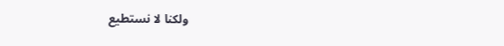ولكنا لا نستطيع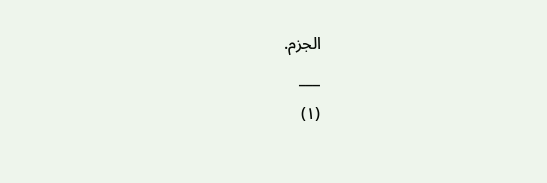الجزم.
___
(١)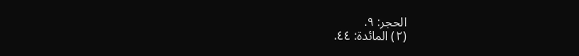الحجر: ٩.
(٢) المائدة: ٤٤.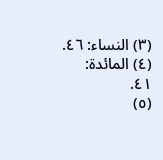(٣) النساء: ٤٦.
(٤) المائدة: ٤١.
(٥)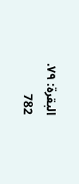البقرة: ٧٩.
782